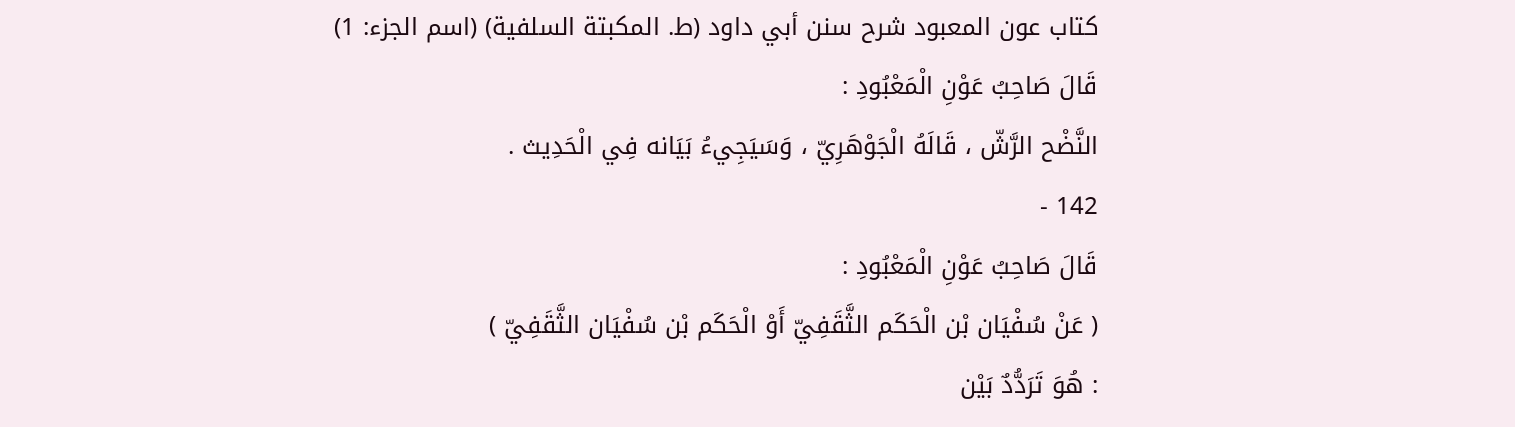كتاب عون المعبود شرح سنن أبي داود (ط. المكبتة السلفية) (اسم الجزء: 1)
قَالَ صَاحِبُ عَوْنِ الْمَعْبُودِ :
النَّضْح الرَّشّ ، قَالَهُ الْجَوْهَرِيّ ، وَسَيَجِيءُ بَيَانه فِي الْحَدِيث .
142 -
قَالَ صَاحِبُ عَوْنِ الْمَعْبُودِ :
( عَنْ سُفْيَان بْن الْحَكَم الثَّقَفِيّ أَوْ الْحَكَم بْن سُفْيَان الثَّقَفِيّ )
: هُوَ تَرَدُّدٌ بَيْن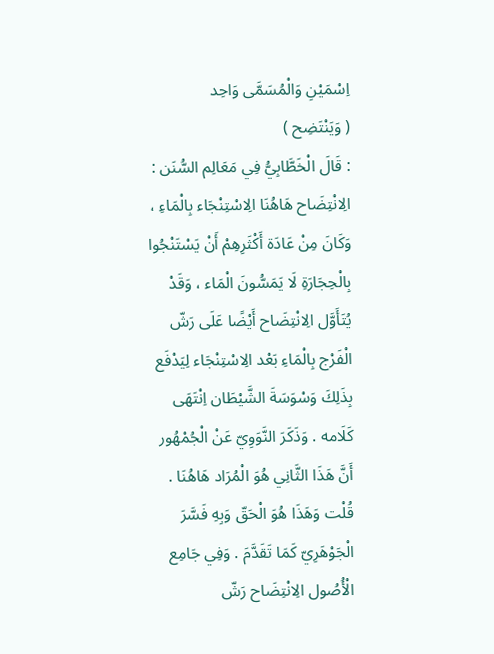اِسْمَيْنِ وَالْمُسَمَّى وَاحِد
( وَيَنْتَضِح )
: قَالَ الْخَطَّابِيُّ فِي مَعَالِم السُّنَن : الِانْتِضَاح هَاهُنَا الِاسْتِنْجَاء بِالْمَاءِ ، وَكَانَ مِنْ عَادَة أَكْثَرِهِمْ أَنْ يَسْتَنْجُوا بِالْحِجَارَةِ لَا يَمَسُّونَ الْمَاء ، وَقَدْ يُتَأَوَّل الِانْتِضَاح أَيْضًا عَلَى رَشّ الْفَرْج بِالْمَاءِ بَعْد الِاسْتِنْجَاء لِيَدْفَع بِذَلِكَ وَسْوَسَةَ الشَّيْطَان اِنْتَهَى كَلَامه . وَذَكَرَ النَّوَوِيّ عَنْ الْجُمْهُور أَنَّ هَذَا الثَّانِي هُوَ الْمُرَاد هَاهُنَا . قُلْت وَهَذَا هُوَ الْحَقّ وَبِهِ فَسَّرَ الْجَوْهَرِيّ كَمَا تَقَدَّمَ . وَفِي جَامِع الْأُصُول الِانْتِضَاح رَشّ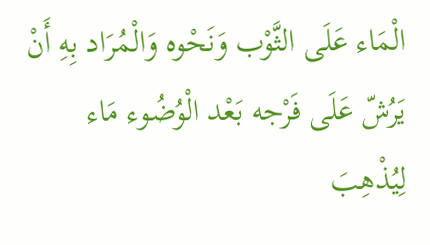الْمَاء عَلَى الثَّوْب وَنَحْوه وَالْمُرَاد بِهِ أَنْ يَرُشّ عَلَى فَرْجه بَعْد الْوُضُوء مَاء لِيُذْهِبَ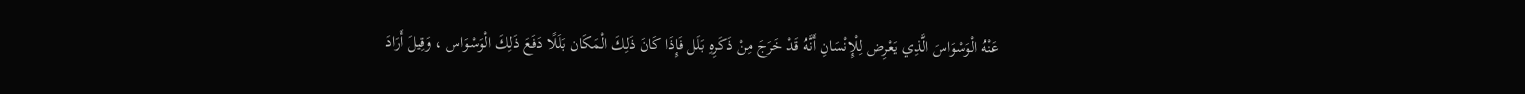عَنْهُ الْوَسْوَاسَ الَّذِي يَعْرِض لِلْإِنْسَانِ أَنَّهُ قَدْ خَرَجَ مِنْ ذَكَرِهِ بَلَل فَإِذَا كَانَ ذَلِكَ الْمَكَان بَلَلًا دَفَعَ ذَلِكَ الْوَسْوَاس ، وَقِيلَ أَرَادَ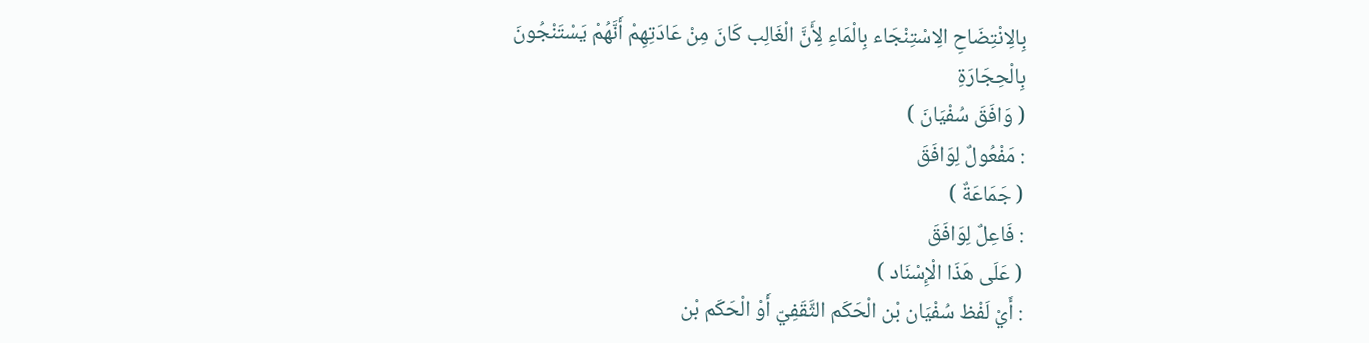بِالِانْتِضَاحِ الِاسْتِنْجَاء بِالْمَاءِ لِأَنَّ الْغَالِب كَانَ مِنْ عَادَتِهِمْ أَنَّهُمْ يَسْتَنْجُونَ بِالْحِجَارَةِ
( وَافَقَ سُفْيَانَ )
: مَفْعُولٌ لِوَافَقَ
( جَمَاعَةٌ )
: فَاعِلٌ لِوَافَقَ
( عَلَى هَذَا الْإِسْنَاد )
: أَيْ لَفْظ سُفْيَان بْن الْحَكَم الثَّقَفِيّ أَوْ الْحَكَم بْن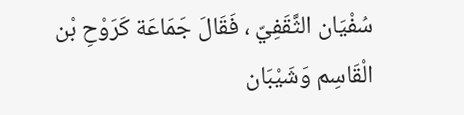سُفْيَان الثَّقَفِيّ ، فَقَالَ جَمَاعَة كَرَوْحِ بْن الْقَاسِم وَشَيْبَان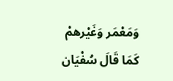وَمَعْمَر وَغَيْرهمْ كَمَا قَالَ سُفْيَان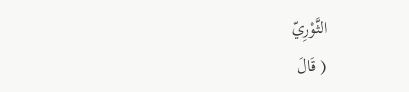الثَّوْرِيّ
( قَالَ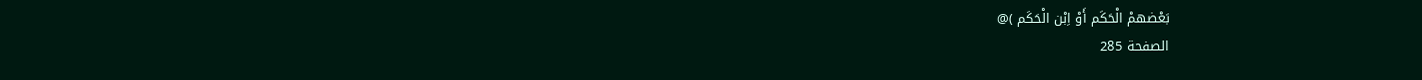بَعْضهمْ الْحَكَم أَوْ اِبْن الْحَكَم )@
الصفحة 285